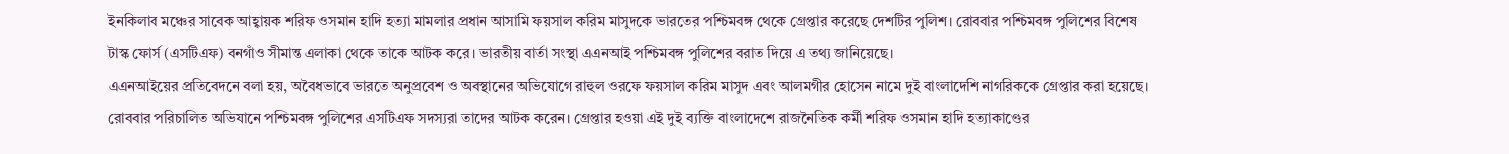ইনকিলাব মঞ্চের সাবেক আহ্বায়ক শরিফ ওসমান হাদি হত্যা মামলার প্রধান আসামি ফয়সাল করিম মাসুদকে ভারতের পশ্চিমবঙ্গ থেকে গ্রেপ্তার করেছে দেশটির পুলিশ। রোববার পশ্চিমবঙ্গ পুলিশের বিশেষ টাস্ক ফোর্স (এসটিএফ) বনগাঁও সীমান্ত এলাকা থেকে তাকে আটক করে। ভারতীয় বার্তা সংস্থা এএনআই পশ্চিমবঙ্গ পুলিশের বরাত দিয়ে এ তথ্য জানিয়েছে।
এএনআইয়ের প্রতিবেদনে বলা হয়, অবৈধভাবে ভারতে অনুপ্রবেশ ও অবস্থানের অভিযোগে রাহুল ওরফে ফয়সাল করিম মাসুদ এবং আলমগীর হোসেন নামে দুই বাংলাদেশি নাগরিককে গ্রেপ্তার করা হয়েছে। রোববার পরিচালিত অভিযানে পশ্চিমবঙ্গ পুলিশের এসটিএফ সদস্যরা তাদের আটক করেন। গ্রেপ্তার হওয়া এই দুই ব্যক্তি বাংলাদেশে রাজনৈতিক কর্মী শরিফ ওসমান হাদি হত্যাকাণ্ডের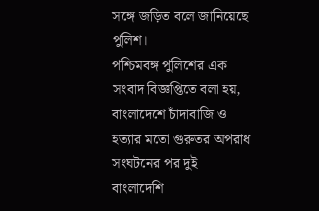সঙ্গে জড়িত বলে জানিয়েছে পুলিশ।
পশ্চিমবঙ্গ পুলিশের এক সংবাদ বিজ্ঞপ্তিতে বলা হয়, বাংলাদেশে চাঁদাবাজি ও হত্যার মতো গুরুতর অপরাধ সংঘটনের পর দুই বাংলাদেশি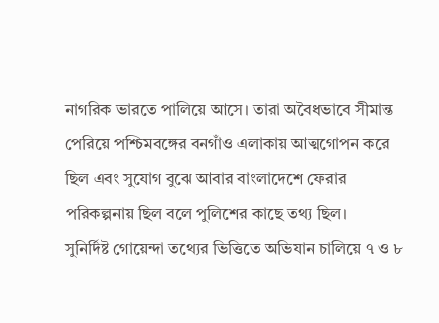নাগরিক ভারতে পালিয়ে আসে। তারা অবৈধভাবে সীমান্ত পেরিয়ে পশ্চিমবঙ্গের বনগাঁও এলাকায় আত্মগোপন করে ছিল এবং সুযোগ বুঝে আবার বাংলাদেশে ফেরার পরিকল্পনায় ছিল বলে পুলিশের কাছে তথ্য ছিল।
সুনির্দিষ্ট গোয়েন্দা তথ্যের ভিত্তিতে অভিযান চালিয়ে ৭ ও ৮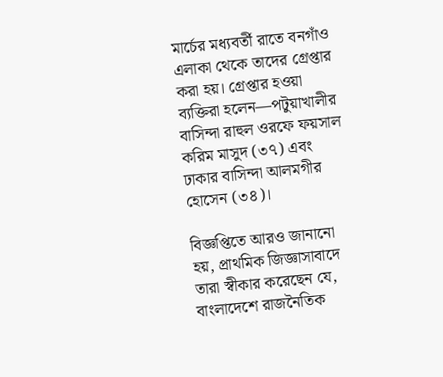মার্চের মধ্যবর্তী রাতে বনগাঁও এলাকা থেকে তাদের গ্রেপ্তার করা হয়। গ্রেপ্তার হওয়া ব্যক্তিরা হলেন—পটুয়াখালীর বাসিন্দা রাহুল ওরফে ফয়সাল করিম মাসুদ (৩৭) এবং ঢাকার বাসিন্দা আলমগীর হোসেন (৩৪)।

বিজ্ঞপ্তিতে আরও জানানো হয়, প্রাথমিক জিজ্ঞাসাবাদে তারা স্বীকার করেছেন যে, বাংলাদেশে রাজনৈতিক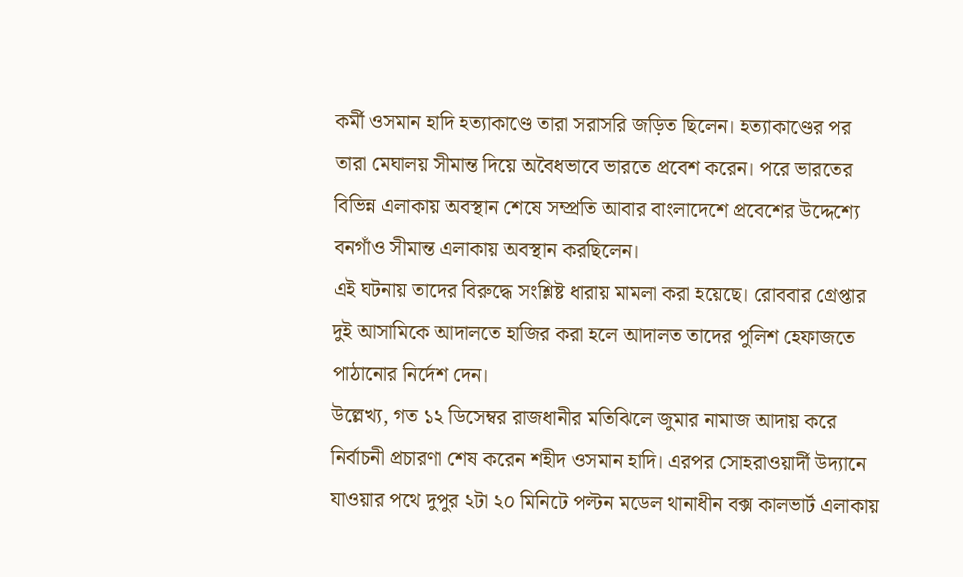কর্মী ওসমান হাদি হত্যাকাণ্ডে তারা সরাসরি জড়িত ছিলেন। হত্যাকাণ্ডের পর তারা মেঘালয় সীমান্ত দিয়ে অবৈধভাবে ভারতে প্রবেশ করেন। পরে ভারতের বিভিন্ন এলাকায় অবস্থান শেষে সম্প্রতি আবার বাংলাদেশে প্রবেশের উদ্দেশ্যে বনগাঁও সীমান্ত এলাকায় অবস্থান করছিলেন।
এই ঘটনায় তাদের বিরুদ্ধে সংশ্লিষ্ট ধারায় মামলা করা হয়েছে। রোববার গ্রেপ্তার দুই আসামিকে আদালতে হাজির করা হলে আদালত তাদের পুলিশ হেফাজতে পাঠানোর নির্দেশ দেন।
উল্লেখ্য, গত ১২ ডিসেম্বর রাজধানীর মতিঝিলে জুমার নামাজ আদায় করে নির্বাচনী প্রচারণা শেষ করেন শহীদ ওসমান হাদি। এরপর সোহরাওয়ার্দী উদ্যানে যাওয়ার পথে দুপুর ২টা ২০ মিনিটে পল্টন মডেল থানাধীন বক্স কালভার্ট এলাকায়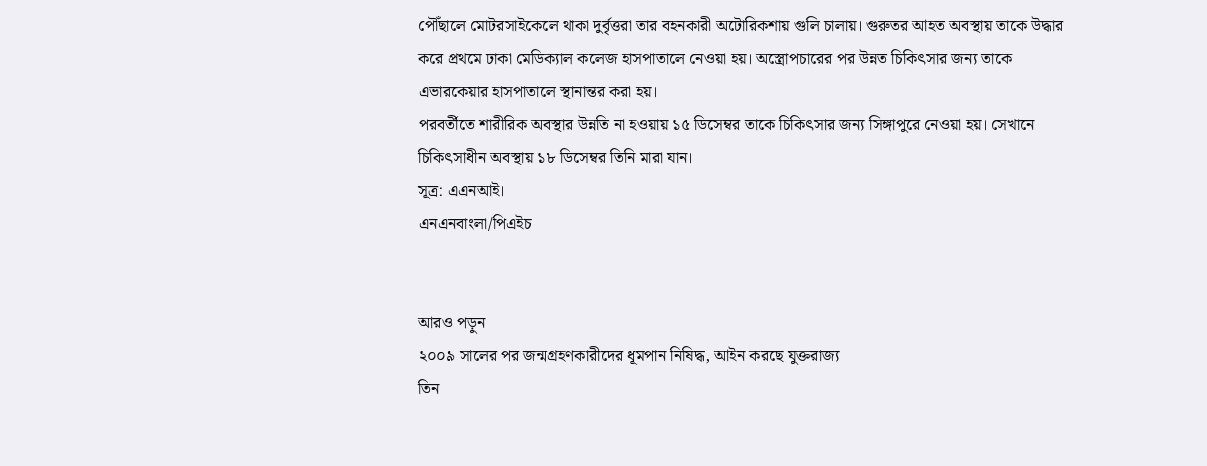পৌঁছালে মোটরসাইকেলে থাকা দুর্বৃত্তরা তার বহনকারী অটোরিকশায় গুলি চালায়। গুরুতর আহত অবস্থায় তাকে উদ্ধার করে প্রথমে ঢাকা মেডিক্যাল কলেজ হাসপাতালে নেওয়া হয়। অস্ত্রোপচারের পর উন্নত চিকিৎসার জন্য তাকে এভারকেয়ার হাসপাতালে স্থানান্তর করা হয়।
পরবর্তীতে শারীরিক অবস্থার উন্নতি না হওয়ায় ১৫ ডিসেম্বর তাকে চিকিৎসার জন্য সিঙ্গাপুরে নেওয়া হয়। সেখানে চিকিৎসাধীন অবস্থায় ১৮ ডিসেম্বর তিনি মারা যান।
সূত্র: এএনআই।
এনএনবাংলা/পিএইচ


আরও পড়ুন
২০০৯ সালের পর জন্মগ্রহণকারীদের ধূমপান নিষিদ্ধ, আইন করছে যুক্তরাজ্য
তিন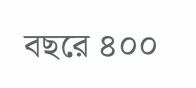বছরে ৪০০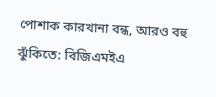পোশাক কারখানা বন্ধ, আরও বহু ঝুঁকিতে: বিজিএমইএ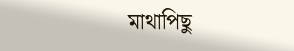মাথাপিছু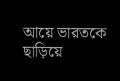আয়ে ভারতকে ছাড়িয়ে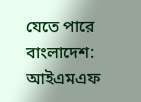যেতে পারে বাংলাদেশ: আইএমএফ